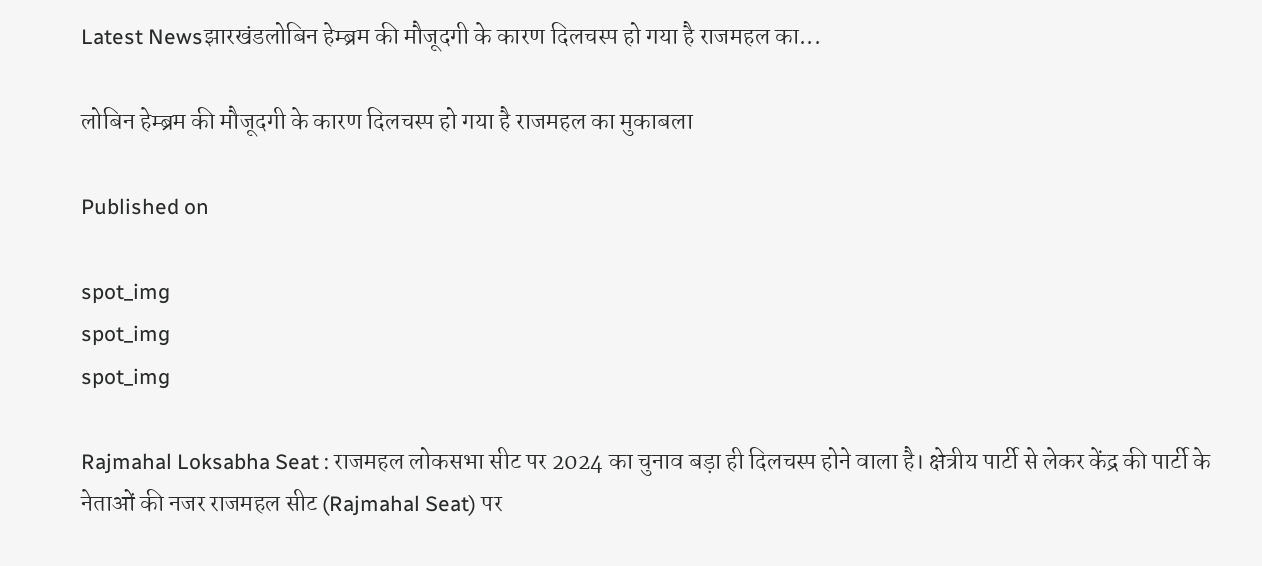Latest Newsझारखंडलोबिन हेम्ब्रम की मौजूदगी के कारण दिलचस्प हो गया है राजमहल का...

लोबिन हेम्ब्रम की मौजूदगी के कारण दिलचस्प हो गया है राजमहल का मुकाबला

Published on

spot_img
spot_img
spot_img

Rajmahal Loksabha Seat : राजमहल लोकसभा सीट पर 2024 का चुनाव बड़ा ही दिलचस्प होने वाला है। क्षेत्रीय पार्टी से लेकर केंद्र की पार्टी के नेताओं की नजर राजमहल सीट (Rajmahal Seat) पर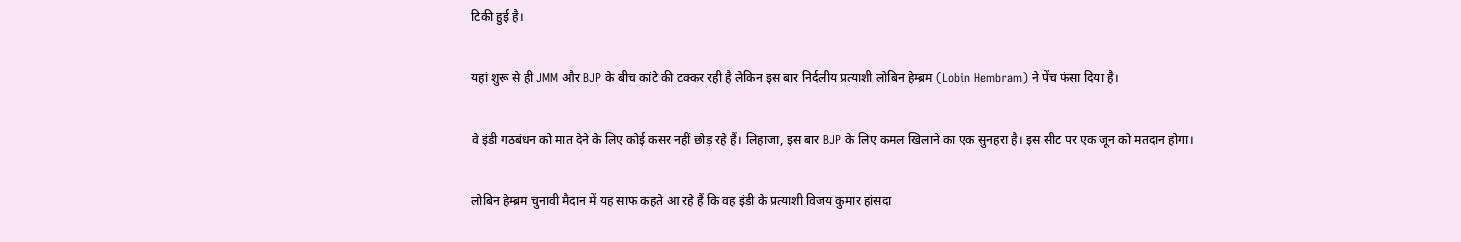टिकी हुई है।

यहां शुरू से ही JMM और BJP के बीच कांटे की टक्कर रही है लेकिन इस बार निर्दलीय प्रत्याशी लोबिन हेम्ब्रम (Lobin Hembram) ने पेंच फंसा दिया है।

वे इंडी गठबंधन को मात देने के लिए कोई कसर नहीं छोड़ रहे हैं। लिहाजा, इस बार BJP के लिए कमल खिलाने का एक सुनहरा है। इस सीट पर एक जून को मतदान होगा।

लोबिन हेम्ब्रम चुनावी मैदान में यह साफ कहते आ रहे हैं कि वह इंडी के प्रत्याशी विजय कुमार हांसदा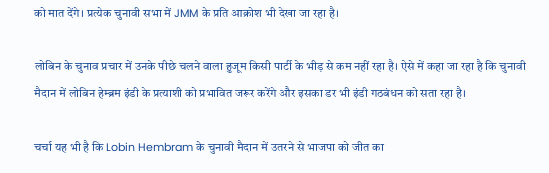को मात देंगे। प्रत्येक चुनावी सभा में JMM के प्रति आक्रोश भी देखा जा रहा है।

लोबिन के चुनाव प्रचार में उनके पीछे चलने वाला हुजूम किसी पार्टी के भीड़ से कम नहीं रहा है। ऐसे में कहा जा रहा है कि चुनावी मैदान में लोबिन हेम्ब्रम इंडी के प्रत्याशी को प्रभावित जरूर करेंगे और इसका डर भी इंडी गठबंधन को सता रहा है।

चर्चा यह भी है कि Lobin Hembram के चुनावी मैदान में उतरने से भाजपा को जीत का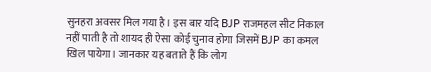सुनहरा अवसर मिल गया है। इस बार यदि BJP राजमहल सीट निकाल नहीं पाती है तो शायद ही ऐसा कोई चुनाव होगा जिसमें BJP का कमल खिल पायेगा। जानकार यह बताते हैं कि लोग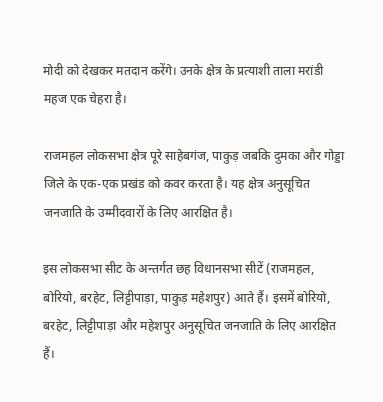मोदी को देखकर मतदान करेंगे। उनके क्षेत्र के प्रत्याशी ताला मरांडी महज एक चेहरा है।

राजमहल लोकसभा क्षेत्र पूरे साहेबगंज, पाकुड़ जबकि दुमका और गोड्डा जिले के एक-एक प्रखंड को कवर करता है। यह क्षेत्र अनुसूचित जनजाति के उम्मीदवारों के लिए आरक्षित है।

इस लोकसभा सीट के अन्तर्गत छह विधानसभा सीटें (राजमहल, बोरियो, बरहेट, लिट्टीपाड़ा, पाकुड़ महेशपुर) आते हैं। इसमें बोरियो, बरहेट, लिट्टीपाड़ा और महेशपुर अनुसूचित जनजाति के लिए आरक्षित हैं।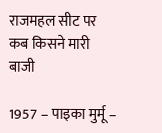राजमहल सीट पर कब किसने मारी बाजी

1957 – पाइका मुर्मू –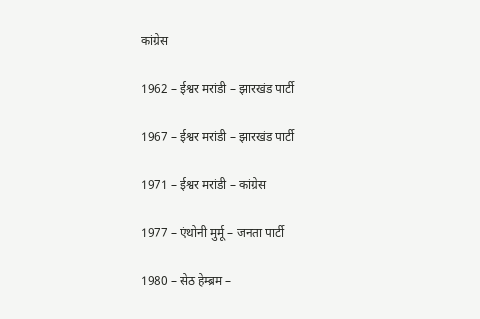कांग्रेस

1962 – ईश्वर मरांडी – झारखंड पार्टी

1967 – ईश्वर मरांडी – झारखंड पार्टी

1971 – ईश्वर मरांडी – कांग्रेस

1977 – एंथोनी मुर्मू – जनता पार्टी

1980 – सेठ हेम्ब्रम –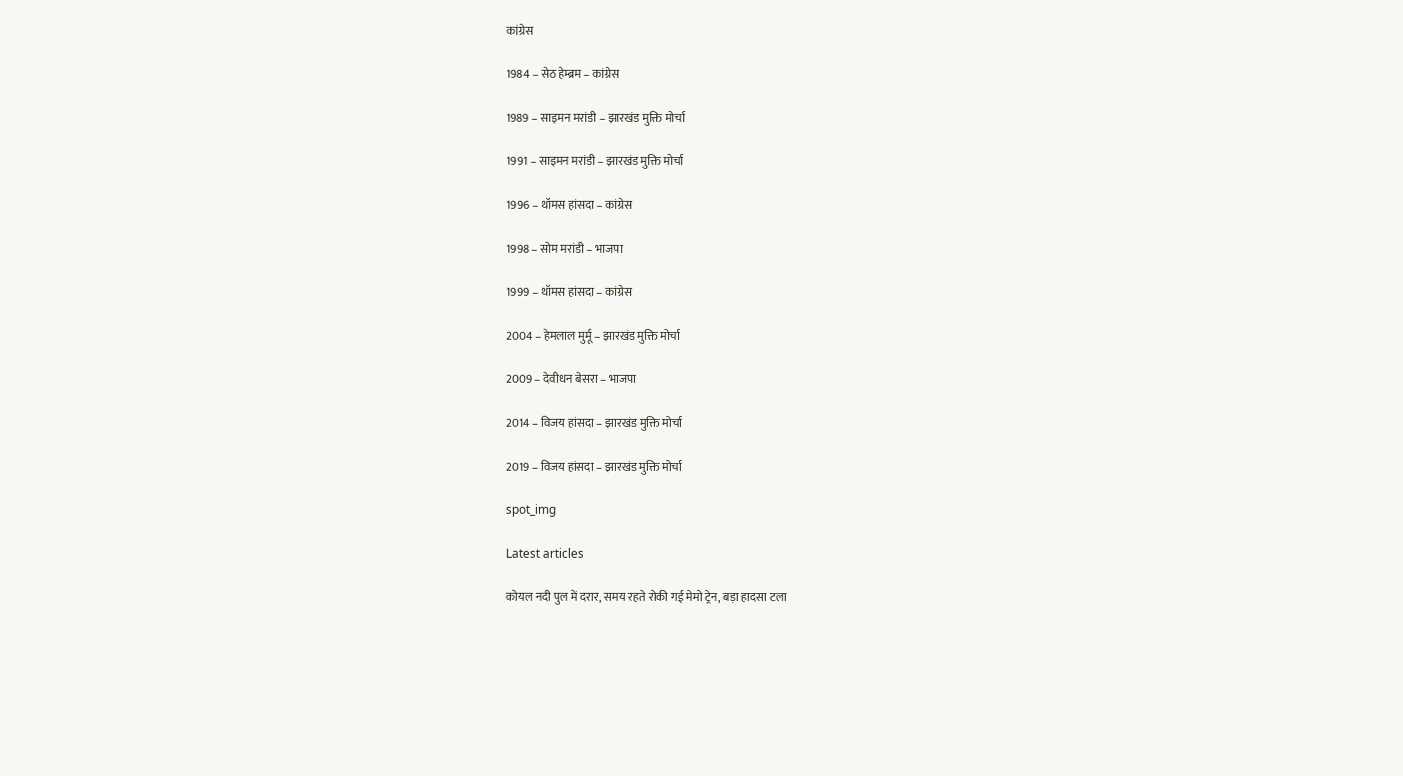कांग्रेस

1984 – सेठ हेम्ब्रम – कांग्रेस

1989 – साइमन मरांडी – झारखंड मुक्ति मोर्चा

1991 – साइमन मरांडी – झारखंड मुक्ति मोर्चा

1996 – थॉमस हांसदा – कांग्रेस

1998 – सोम मरांडी – भाजपा

1999 – थॉमस हांसदा – कांग्रेस

2004 – हेमलाल मुर्मू – झारखंड मुक्ति मोर्चा

2009 – देवीधन बेसरा – भाजपा

2014 – विजय हांसदा – झारखंड मुक्ति मोर्चा

2019 – विजय हांसदा – झारखंड मुक्ति मोर्चा

spot_img

Latest articles

कोयल नदी पुल में दरार, समय रहते रोकी गई मेमो ट्रेन, बड़ा हादसा टला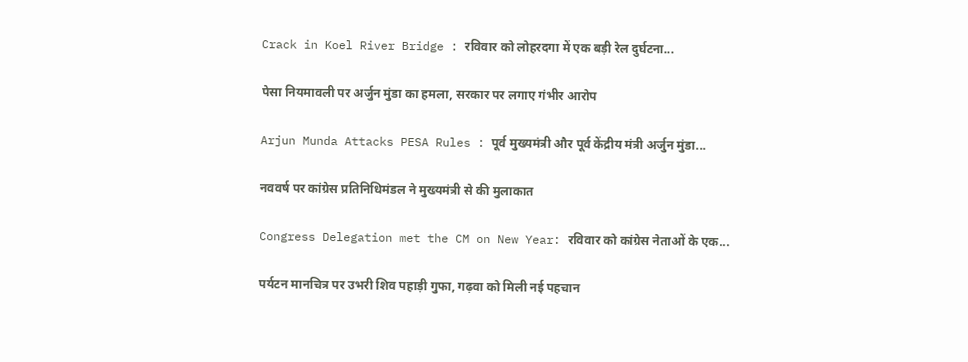Crack in Koel River Bridge : रविवार को लोहरदगा में एक बड़ी रेल दुर्घटना...

पेसा नियमावली पर अर्जुन मुंडा का हमला, सरकार पर लगाए गंभीर आरोप

Arjun Munda Attacks PESA Rules : पूर्व मुख्यमंत्री और पूर्व केंद्रीय मंत्री अर्जुन मुंडा...

नववर्ष पर कांग्रेस प्रतिनिधिमंडल ने मुख्यमंत्री से की मुलाकात

Congress Delegation met the CM on New Year: रविवार को कांग्रेस नेताओं के एक...

पर्यटन मानचित्र पर उभरी शिव पहाड़ी गुफा, गढ़वा को मिली नई पहचान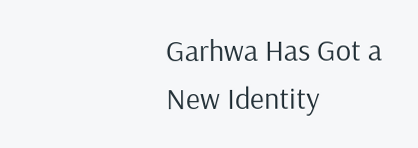Garhwa Has Got a New Identity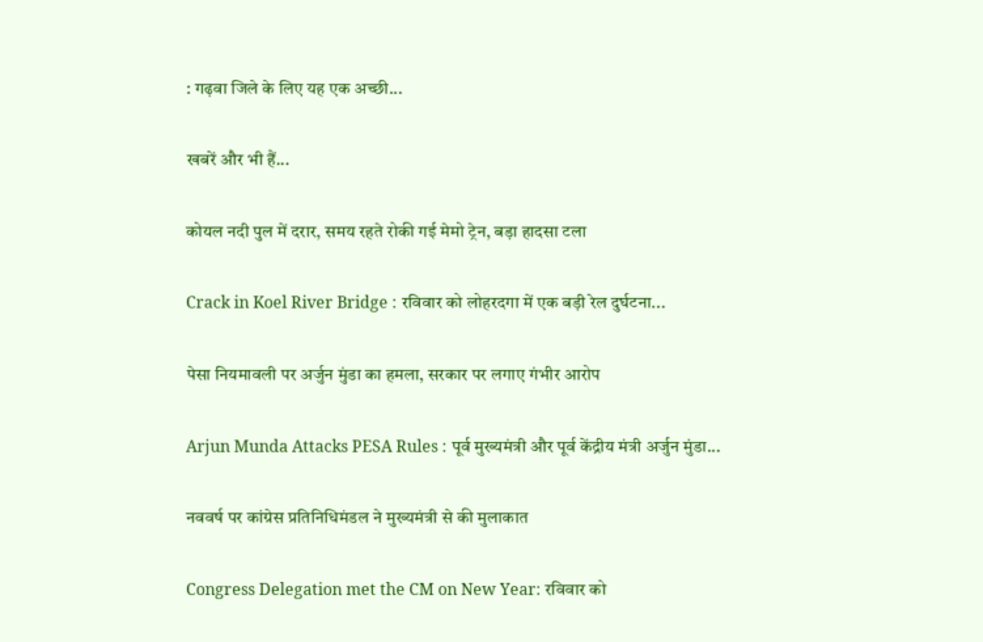: गढ़वा जिले के लिए यह एक अच्छी...

खबरें और भी हैं...

कोयल नदी पुल में दरार, समय रहते रोकी गई मेमो ट्रेन, बड़ा हादसा टला

Crack in Koel River Bridge : रविवार को लोहरदगा में एक बड़ी रेल दुर्घटना...

पेसा नियमावली पर अर्जुन मुंडा का हमला, सरकार पर लगाए गंभीर आरोप

Arjun Munda Attacks PESA Rules : पूर्व मुख्यमंत्री और पूर्व केंद्रीय मंत्री अर्जुन मुंडा...

नववर्ष पर कांग्रेस प्रतिनिधिमंडल ने मुख्यमंत्री से की मुलाकात

Congress Delegation met the CM on New Year: रविवार को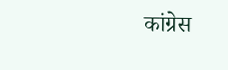कांग्रेस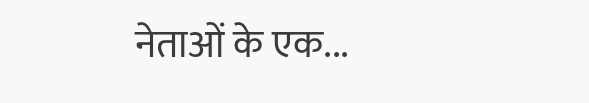नेताओं के एक...